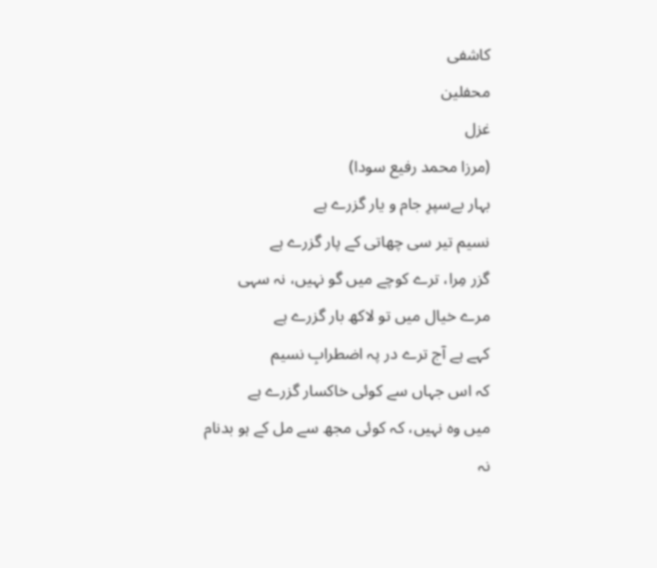کاشفی
محفلین
غزل
(مرزا محمد رفیع سودا)
بہار بےسپرِ جام و یار گزرے ہے
نسیم تیر سی چھاتی کے پار گزرے ہے
گزر مِرا، ترے کوچے میں گو نہیں، نہ سہی
مرے خیال میں تو لاکھ بار گزرے ہے
کہے ہے آج ترے در پہ اضطرابِ نسیم
کہ اس جہاں سے کوئی خاکسار گزرے ہے
میں وہ نہیں، کہ کوئی مجھ سے مل کے ہو بدنام
نہ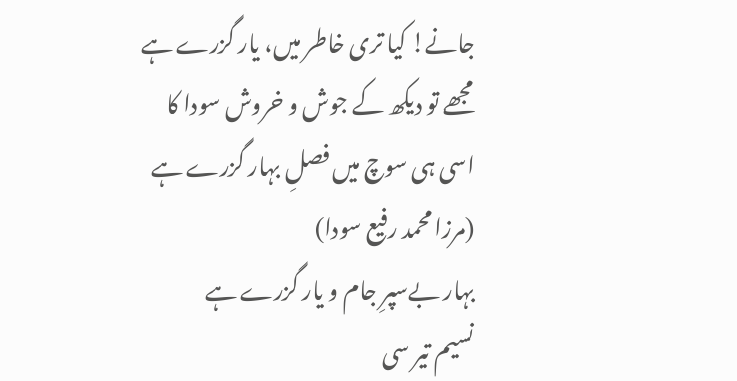جانے! کیا تری خاطر میں، یار گزرے ہے
مجھے تو دیکھ کے جوش و خروش سودا کا
اسی ہی سوچ میں فصلِ بہار گزرے ہے
(مرزا محمد رفیع سودا)
بہار بےسپرِ جام و یار گزرے ہے
نسیم تیر سی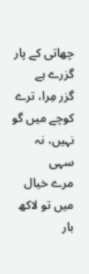چھاتی کے پار گزرے ہے
گزر مِرا، ترے کوچے میں گو نہیں، نہ سہی
مرے خیال میں تو لاکھ بار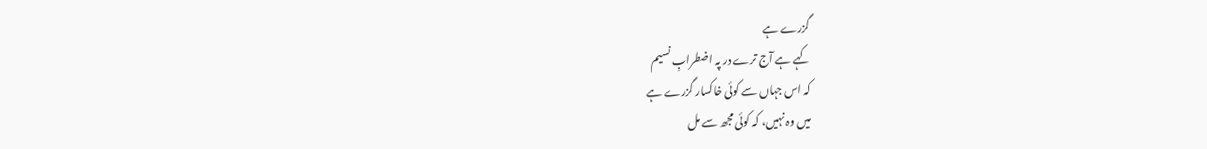گزرے ہے
کہے ہے آج ترے در پہ اضطرابِ نسیم
کہ اس جہاں سے کوئی خاکسار گزرے ہے
میں وہ نہیں، کہ کوئی مجھ سے مل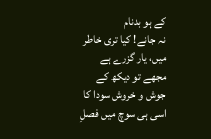کے ہو بدنام
نہ جانے! کیا تری خاطر میں، یار گزرے ہے
مجھے تو دیکھ کے جوش و خروش سودا کا
اسی ہی سوچ میں فصلِ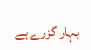بہار گزرے ہے